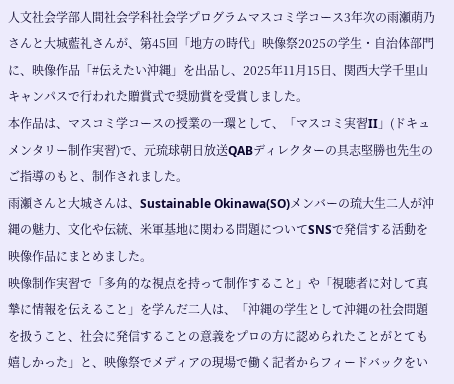人文社会学部人間社会学科社会学プログラムマスコミ学コース3年次の雨瀬萌乃さんと大城藍礼さんが、第45回「地方の時代」映像祭2025の学生・自治体部門に、映像作品「#伝えたい沖縄」を出品し、2025年11月15日、関西大学千里山キャンパスで行われた贈賞式で奨励賞を受賞しました。
本作品は、マスコミ学コースの授業の一環として、「マスコミ実習II」(ドキュメンタリー制作実習)で、元琉球朝日放送QABディレクターの具志堅勝也先生のご指導のもと、制作されました。
雨瀬さんと大城さんは、Sustainable Okinawa(SO)メンバーの琉大生二人が沖縄の魅力、文化や伝統、米軍基地に関わる問題についてSNSで発信する活動を映像作品にまとめました。
映像制作実習で「多角的な視点を持って制作すること」や「視聴者に対して真摯に情報を伝えること」を学んだ二人は、「沖縄の学生として沖縄の社会問題を扱うこと、社会に発信することの意義をプロの方に認められたことがとても嬉しかった」と、映像祭でメディアの現場で働く記者からフィードバックをい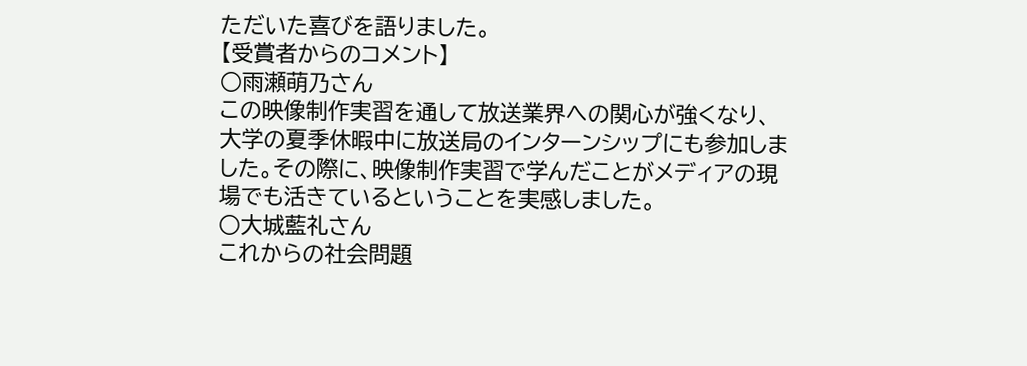ただいた喜びを語りました。
【受賞者からのコメント】
○雨瀬萌乃さん
この映像制作実習を通して放送業界への関心が強くなり、大学の夏季休暇中に放送局のインターンシップにも参加しました。その際に、映像制作実習で学んだことがメディアの現場でも活きているということを実感しました。
○大城藍礼さん
これからの社会問題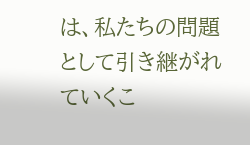は、私たちの問題として引き継がれていくこ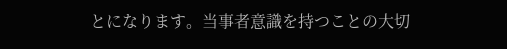とになります。当事者意識を持つことの大切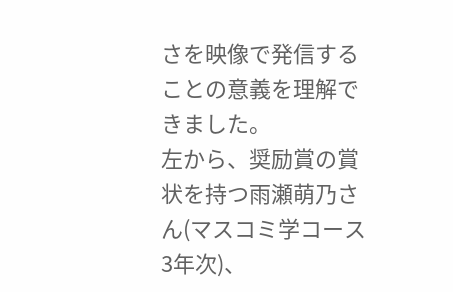さを映像で発信することの意義を理解できました。
左から、奨励賞の賞状を持つ雨瀬萌乃さん(マスコミ学コース3年次)、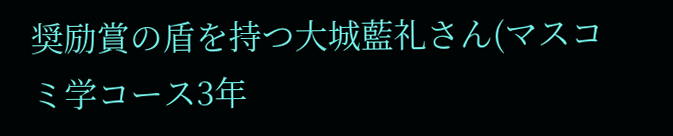奨励賞の盾を持つ大城藍礼さん(マスコミ学コース3年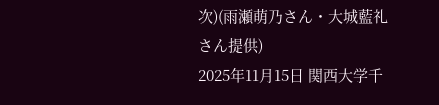次)(雨瀬萌乃さん・大城藍礼さん提供)
2025年11月15日 関西大学千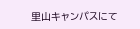里山キャンパスにて